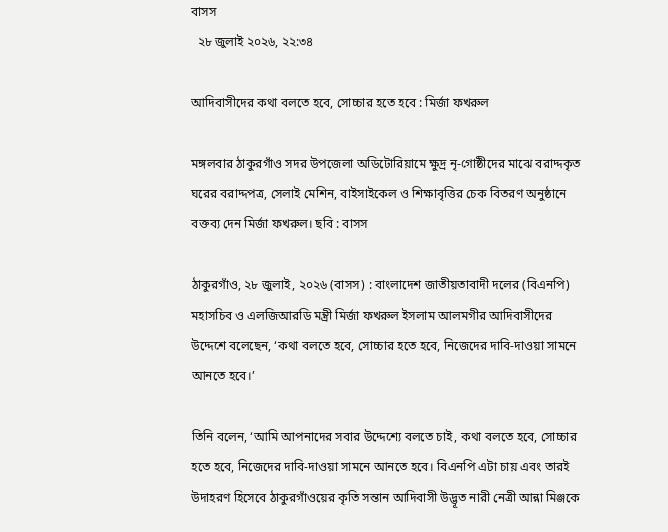বাসস
  ২৮ জুলাই ২০২৬, ২২:৩৪

আদিবাসীদের কথা বলতে হবে, সোচ্চার হতে হবে : মির্জা ফখরুল

মঙ্গলবার ঠাকুরগাঁও সদর উপজেলা অডিটোরিয়ামে ক্ষুদ্র নৃ-গোষ্ঠীদের মাঝে বরাদ্দকৃত ঘরের বরাদ্দপত্র, সেলাই মেশিন, বাইসাইকেল ও শিক্ষাবৃত্তির চেক বিতরণ অনুষ্ঠানে বক্তব্য দেন মির্জা ফখরুল। ছবি : বাসস

ঠাকুরগাঁও, ২৮ জুলাই, ২০২৬ (বাসস) : বাংলাদেশ জাতীয়তাবাদী দলের (বিএনপি) মহাসচিব ও এলজিআরডি মন্ত্রী মির্জা ফখরুল ইসলাম আলমগীর আদিবাসীদের উদ্দেশে বলেছেন, ‘কথা বলতে হবে, সোচ্চার হতে হবে, নিজেদের দাবি-দাওয়া সামনে আনতে হবে।’

তিনি বলেন, ‘আমি আপনাদের সবার উদ্দেশ্যে বলতে চাই, কথা বলতে হবে, সোচ্চার হতে হবে, নিজেদের দাবি-দাওয়া সামনে আনতে হবে। বিএনপি এটা চায় এবং তারই উদাহরণ হিসেবে ঠাকুরগাঁওয়ের কৃতি সন্তান আদিবাসী উদ্ভূত নারী নেত্রী আন্না মিঞ্জকে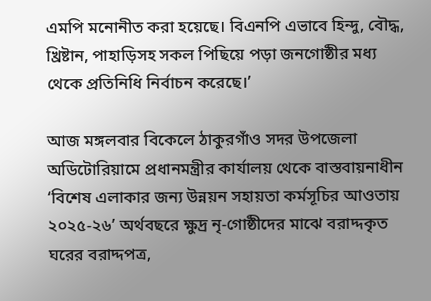এমপি মনোনীত করা হয়েছে। বিএনপি এভাবে হিন্দু, বৌদ্ধ, খ্রিষ্টান, পাহাড়িসহ সকল পিছিয়ে পড়া জনগোষ্ঠীর মধ্য থেকে প্রতিনিধি নির্বাচন করেছে।’

আজ মঙ্গলবার বিকেলে ঠাকুরগাঁও সদর উপজেলা অডিটোরিয়ামে প্রধানমন্ত্রীর কার্যালয় থেকে বাস্তবায়নাধীন ‘বিশেষ এলাকার জন্য উন্নয়ন সহায়তা কর্মসূচির আওতায় ২০২৫-২৬’ অর্থবছরে ক্ষুদ্র নৃ-গোষ্ঠীদের মাঝে বরাদ্দকৃত ঘরের বরাদ্দপত্র,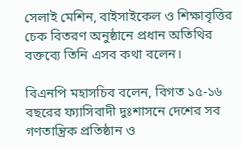সেলাই মেশিন, বাইসাইকেল ও শিক্ষাবৃত্তির চেক বিতরণ অনুষ্ঠানে প্রধান অতিথির বক্তব্যে তিনি এসব কথা বলেন।

বিএনপি মহাসচিব বলেন, বিগত ১৫-১৬ বছরের ফ্যাসিবাদী দুঃশাসনে দেশের সব গণতান্ত্রিক প্রতিষ্ঠান ও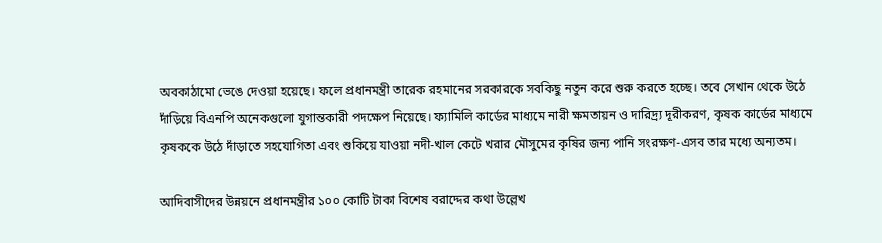অবকাঠামো ভেঙে দেওয়া হয়েছে। ফলে প্রধানমন্ত্রী তারেক রহমানের সরকারকে সবকিছু নতুন করে শুরু করতে হচ্ছে। তবে সেখান থেকে উঠে দাঁড়িয়ে বিএনপি অনেকগুলো যুগান্তকারী পদক্ষেপ নিয়েছে। ফ্যামিলি কার্ডের মাধ্যমে নারী ক্ষমতায়ন ও দারিদ্র্য দূরীকরণ, কৃষক কার্ডের মাধ্যমে কৃষককে উঠে দাঁড়াতে সহযোগিতা এবং শুকিয়ে যাওয়া নদী-খাল কেটে খরার মৌসুমের কৃষির জন্য পানি সংরক্ষণ-এসব তার মধ্যে অন্যতম।

আদিবাসীদের উন্নয়নে প্রধানমন্ত্রীর ১০০ কোটি টাকা বিশেষ বরাদ্দের কথা উল্লেখ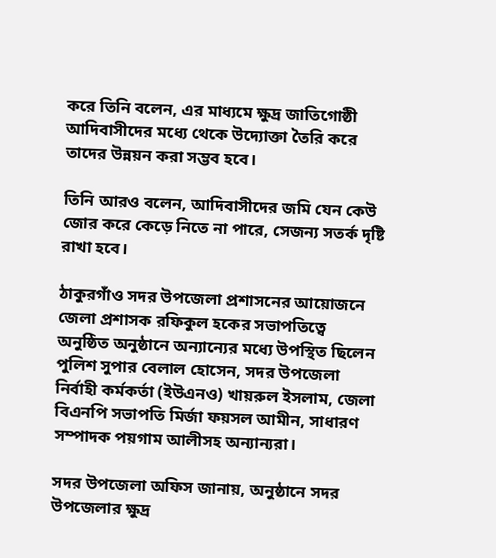করে তিনি বলেন, এর মাধ্যমে ক্ষুদ্র জাতিগোষ্ঠী আদিবাসীদের মধ্যে থেকে উদ্যোক্তা তৈরি করে তাদের উন্নয়ন করা সম্ভব হবে।

তিনি আরও বলেন, আদিবাসীদের জমি যেন কেউ জোর করে কেড়ে নিতে না পারে, সেজন্য সতর্ক দৃষ্টি রাখা হবে।

ঠাকুরগাঁও সদর উপজেলা প্রশাসনের আয়োজনে জেলা প্রশাসক রফিকুল হকের সভাপতিত্বে অনুষ্ঠিত অনুষ্ঠানে অন্যান্যের মধ্যে উপস্থিত ছিলেন পুলিশ সুপার বেলাল হোসেন, সদর উপজেলা নির্বাহী কর্মকর্তা (ইউএনও) খায়রুল ইসলাম, জেলা বিএনপি সভাপতি মির্জা ফয়সল আমীন, সাধারণ সম্পাদক পয়গাম আলীসহ অন্যান্যরা।

সদর উপজেলা অফিস জানায়, অনুষ্ঠানে সদর উপজেলার ক্ষুদ্র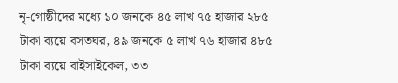নৃ-গোষ্ঠীদের মধ্যে ১০ জনকে ৪৫ লাখ ৭৫ হাজার ২৮৫ টাকা ব্যয়ে বসতঘর, ৪৯ জনকে ৫ লাখ ৭৬ হাজার ৪৮৫ টাকা ব্যয়ে বাইসাইকেল, ৩৩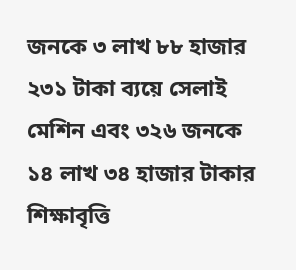জনকে ৩ লাখ ৮৮ হাজার ২৩১ টাকা ব্যয়ে সেলাই মেশিন এবং ৩২৬ জনকে ১৪ লাখ ৩৪ হাজার টাকার শিক্ষাবৃত্তি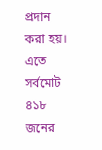প্রদান করা হয়। এতে সর্বমোট ৪১৮ জনের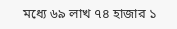মধ্যে ৬৯ লাখ ৭৪ হাজার ১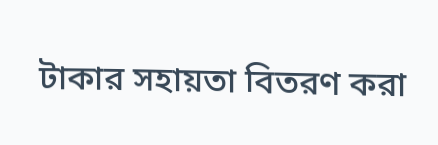টাকার সহায়তা বিতরণ করা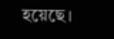হয়েছে।